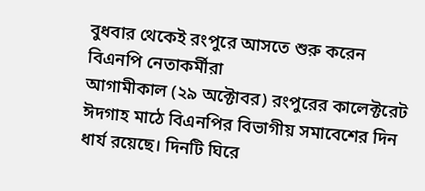বুধবার থেকেই রংপুরে আসতে শুরু করেন বিএনপি নেতাকর্মীরা
আগামীকাল (২৯ অক্টোবর) রংপুরের কালেক্টরেট ঈদগাহ মাঠে বিএনপির বিভাগীয় সমাবেশের দিন ধার্য রয়েছে। দিনটি ঘিরে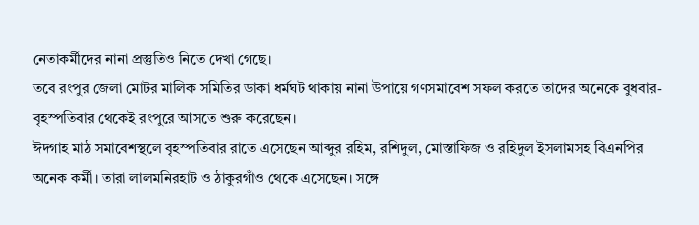নেতাকর্মীদের নানা প্রস্তুতিও নিতে দেখা গেছে।
তবে রংপুর জেলা মোটর মালিক সমিতির ডাকা ধর্মঘট থাকায় নানা উপায়ে গণসমাবেশ সফল করতে তাদের অনেকে বুধবার- বৃহস্পতিবার থেকেই রংপুরে আসতে শুরু করেছেন।
ঈদগাহ মাঠ সমাবেশস্থলে বৃহস্পতিবার রাতে এসেছেন আব্দুর রহিম, রশিদুল, মোস্তাফিজ ও রহিদুল ইসলামসহ বিএনপির অনেক কর্মী। তারা লালমনিরহাট ও ঠাকুরগাঁও থেকে এসেছেন। সঙ্গে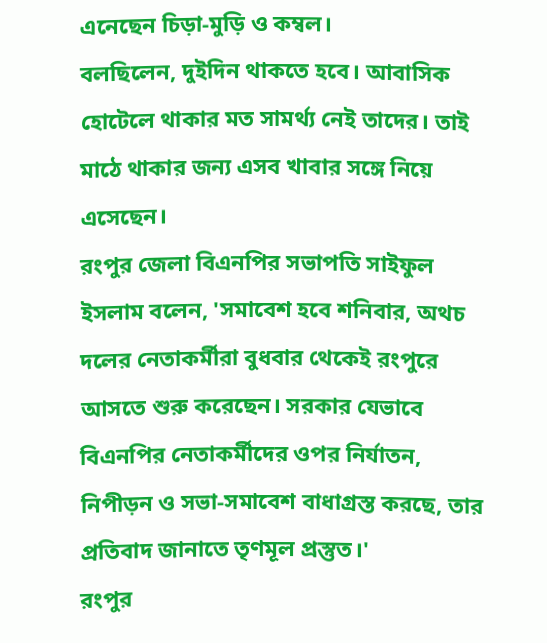এনেছেন চিড়া-মুড়ি ও কম্বল।
বলছিলেন, দুইদিন থাকতে হবে। আবাসিক হোটেলে থাকার মত সামর্থ্য নেই তাদের। তাই মাঠে থাকার জন্য এসব খাবার সঙ্গে নিয়ে এসেছেন।
রংপুর জেলা বিএনপির সভাপতি সাইফুল ইসলাম বলেন, 'সমাবেশ হবে শনিবার, অথচ দলের নেতাকর্মীরা বুধবার থেকেই রংপুরে আসতে শুরু করেছেন। সরকার যেভাবে বিএনপির নেতাকর্মীদের ওপর নির্যাতন, নিপীড়ন ও সভা-সমাবেশ বাধাগ্রস্ত করছে, তার প্রতিবাদ জানাতে তৃণমূল প্রস্তুত।'
রংপুর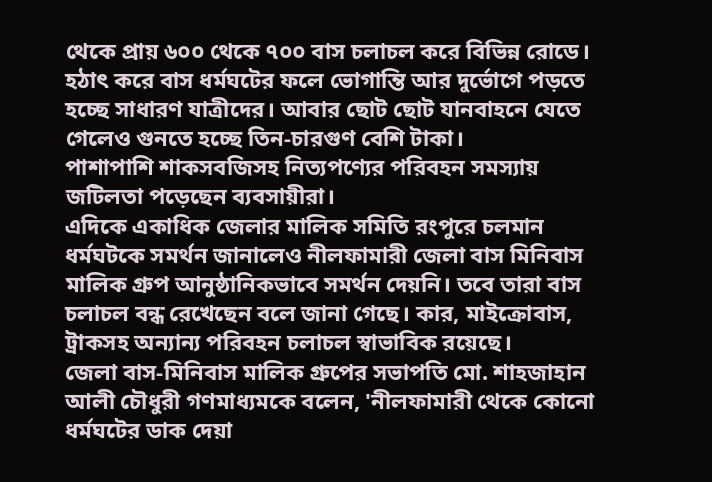থেকে প্রায় ৬০০ থেকে ৭০০ বাস চলাচল করে বিভিন্ন রোডে। হঠাৎ করে বাস ধর্মঘটের ফলে ভোগান্তি আর দুর্ভোগে পড়তে হচ্ছে সাধারণ যাত্রীদের। আবার ছোট ছোট যানবাহনে যেতে গেলেও গুনতে হচ্ছে তিন-চারগুণ বেশি টাকা।
পাশাপাশি শাকসবজিসহ নিত্যপণ্যের পরিবহন সমস্যায় জটিলতা পড়েছেন ব্যবসায়ীরা।
এদিকে একাধিক জেলার মালিক সমিতি রংপুরে চলমান ধর্মঘটকে সমর্থন জানালেও নীলফামারী জেলা বাস মিনিবাস মালিক গ্রুপ আনুষ্ঠানিকভাবে সমর্থন দেয়নি। তবে তারা বাস চলাচল বন্ধ রেখেছেন বলে জানা গেছে। কার, মাইক্রোবাস, ট্রাকসহ অন্যান্য পরিবহন চলাচল স্বাভাবিক রয়েছে।
জেলা বাস-মিনিবাস মালিক গ্রুপের সভাপতি মো. শাহজাহান আলী চৌধুরী গণমাধ্যমকে বলেন, 'নীলফামারী থেকে কোনো ধর্মঘটের ডাক দেয়া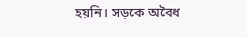হয়নি। সড়কে অবৈধ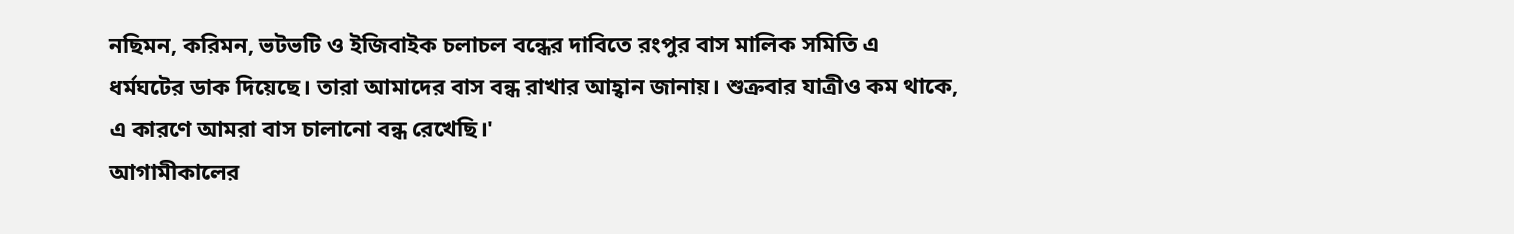নছিমন, করিমন, ভটভটি ও ইজিবাইক চলাচল বন্ধের দাবিতে রংপুর বাস মালিক সমিতি এ ধর্মঘটের ডাক দিয়েছে। তারা আমাদের বাস বন্ধ রাখার আহ্বান জানায়। শুক্রবার যাত্রীও কম থাকে, এ কারণে আমরা বাস চালানো বন্ধ রেখেছি।'
আগামীকালের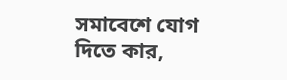সমাবেশে যোগ দিতে কার,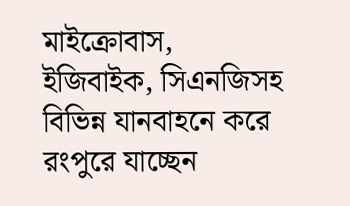মাইক্রোবাস, ইজিবাইক, সিএনজিসহ বিভিন্ন যানবাহনে করে রংপুরে যাচ্ছেন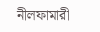নীলফামারী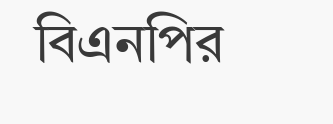বিএনপির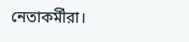নেতাকর্মীরা।